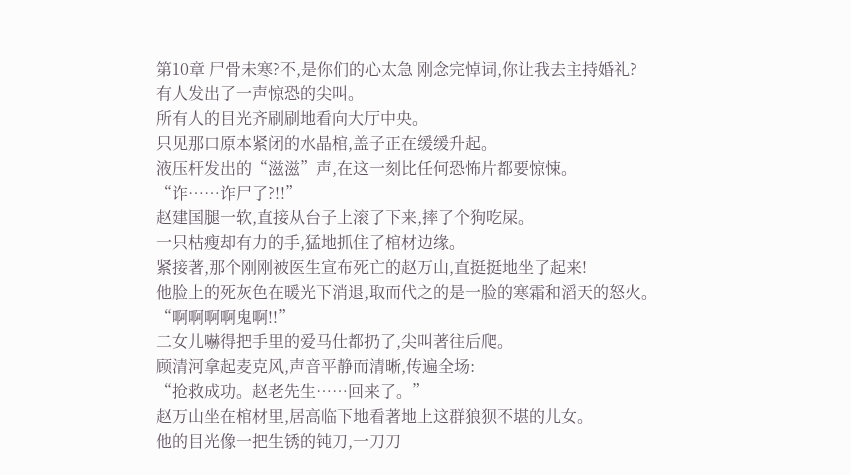第10章 尸骨未寒?不,是你们的心太急 刚念完悼词,你让我去主持婚礼?
有人发出了一声惊恐的尖叫。
所有人的目光齐刷刷地看向大厅中央。
只见那口原本紧闭的水晶棺,盖子正在缓缓升起。
液压杆发出的“滋滋”声,在这一刻比任何恐怖片都要惊悚。
“诈……诈尸了?!!”
赵建国腿一软,直接从台子上滚了下来,摔了个狗吃屎。
一只枯瘦却有力的手,猛地抓住了棺材边缘。
紧接著,那个刚刚被医生宣布死亡的赵万山,直挺挺地坐了起来!
他脸上的死灰色在暖光下消退,取而代之的是一脸的寒霜和滔天的怒火。
“啊啊啊啊鬼啊!!”
二女儿嚇得把手里的爱马仕都扔了,尖叫著往后爬。
顾清河拿起麦克风,声音平静而清晰,传遍全场:
“抢救成功。赵老先生……回来了。”
赵万山坐在棺材里,居高临下地看著地上这群狼狈不堪的儿女。
他的目光像一把生锈的钝刀,一刀刀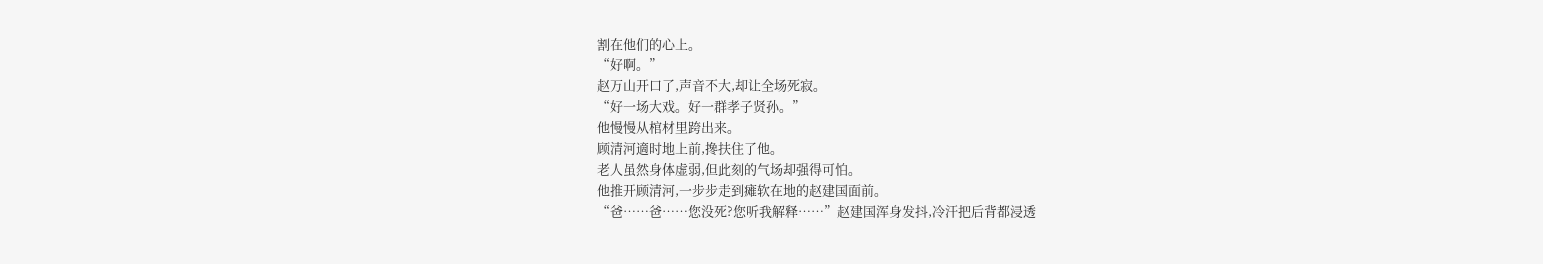割在他们的心上。
“好啊。”
赵万山开口了,声音不大,却让全场死寂。
“好一场大戏。好一群孝子贤孙。”
他慢慢从棺材里跨出来。
顾清河適时地上前,搀扶住了他。
老人虽然身体虚弱,但此刻的气场却强得可怕。
他推开顾清河,一步步走到瘫软在地的赵建国面前。
“爸……爸……您没死?您听我解释……”赵建国浑身发抖,冷汗把后背都浸透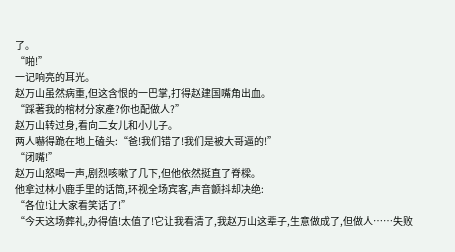了。
“啪!”
一记响亮的耳光。
赵万山虽然病重,但这含恨的一巴掌,打得赵建国嘴角出血。
“踩著我的棺材分家產?你也配做人?”
赵万山转过身,看向二女儿和小儿子。
两人嚇得跪在地上磕头:“爸!我们错了!我们是被大哥逼的!”
“闭嘴!”
赵万山怒喝一声,剧烈咳嗽了几下,但他依然挺直了脊樑。
他拿过林小鹿手里的话筒,环视全场宾客,声音颤抖却决绝:
“各位!让大家看笑话了!”
“今天这场葬礼,办得值!太值了!它让我看清了,我赵万山这辈子,生意做成了,但做人……失败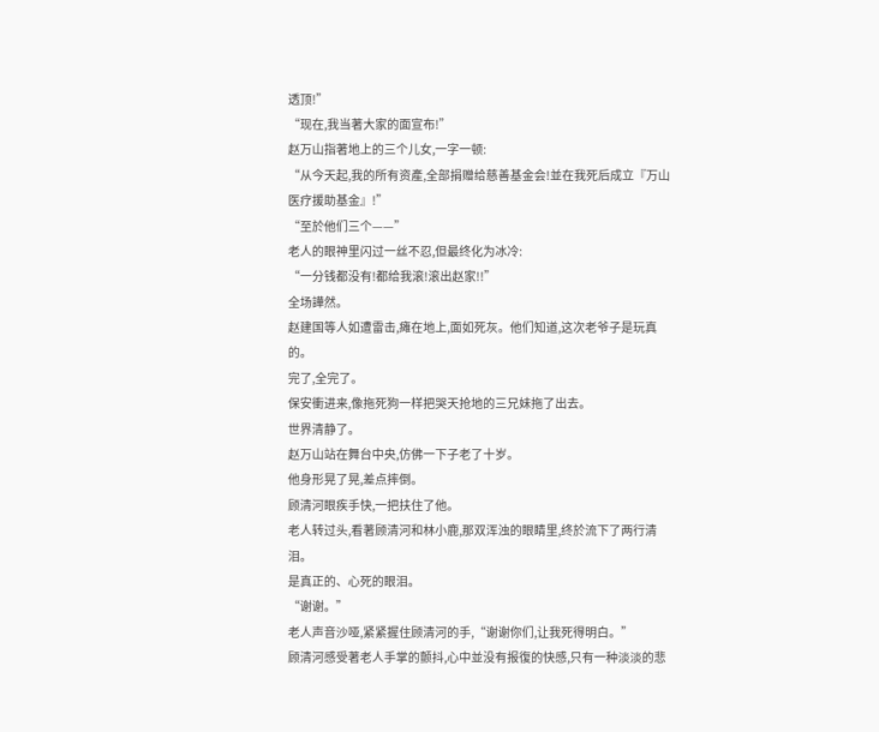透顶!”
“现在,我当著大家的面宣布!”
赵万山指著地上的三个儿女,一字一顿:
“从今天起,我的所有资產,全部捐赠给慈善基金会!並在我死后成立『万山医疗援助基金』!”
“至於他们三个——”
老人的眼神里闪过一丝不忍,但最终化为冰冷:
“一分钱都没有!都给我滚!滚出赵家!!”
全场譁然。
赵建国等人如遭雷击,瘫在地上,面如死灰。他们知道,这次老爷子是玩真的。
完了,全完了。
保安衝进来,像拖死狗一样把哭天抢地的三兄妹拖了出去。
世界清静了。
赵万山站在舞台中央,仿佛一下子老了十岁。
他身形晃了晃,差点摔倒。
顾清河眼疾手快,一把扶住了他。
老人转过头,看著顾清河和林小鹿,那双浑浊的眼睛里,终於流下了两行清泪。
是真正的、心死的眼泪。
“谢谢。”
老人声音沙哑,紧紧握住顾清河的手,“谢谢你们,让我死得明白。”
顾清河感受著老人手掌的颤抖,心中並没有报復的快感,只有一种淡淡的悲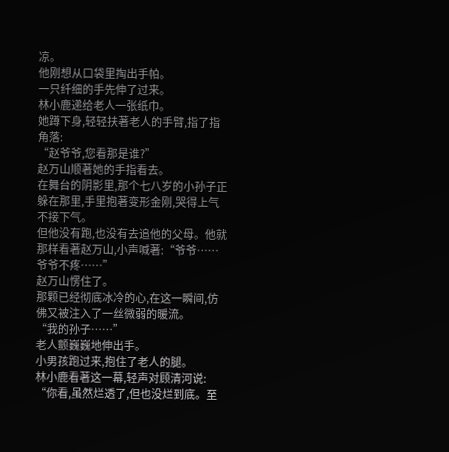凉。
他刚想从口袋里掏出手帕。
一只纤细的手先伸了过来。
林小鹿递给老人一张纸巾。
她蹲下身,轻轻扶著老人的手臂,指了指角落:
“赵爷爷,您看那是谁?”
赵万山顺著她的手指看去。
在舞台的阴影里,那个七八岁的小孙子正躲在那里,手里抱著变形金刚,哭得上气不接下气。
但他没有跑,也没有去追他的父母。他就那样看著赵万山,小声喊著:“爷爷……爷爷不疼……”
赵万山愣住了。
那颗已经彻底冰冷的心,在这一瞬间,仿佛又被注入了一丝微弱的暖流。
“我的孙子……”
老人颤巍巍地伸出手。
小男孩跑过来,抱住了老人的腿。
林小鹿看著这一幕,轻声对顾清河说:
“你看,虽然烂透了,但也没烂到底。至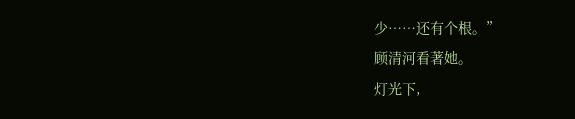少……还有个根。”
顾清河看著她。
灯光下,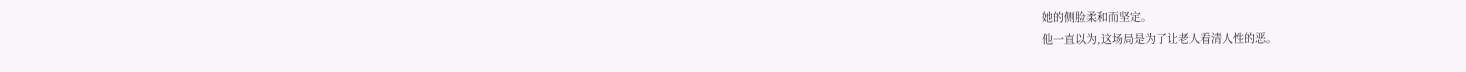她的侧脸柔和而坚定。
他一直以为,这场局是为了让老人看清人性的恶。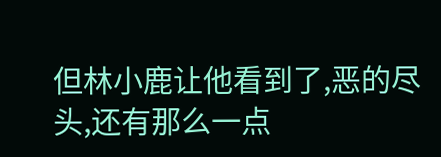但林小鹿让他看到了,恶的尽头,还有那么一点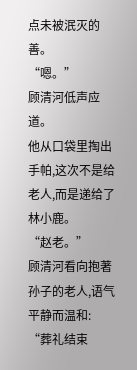点未被泯灭的善。
“嗯。”
顾清河低声应道。
他从口袋里掏出手帕,这次不是给老人,而是递给了林小鹿。
“赵老。”
顾清河看向抱著孙子的老人,语气平静而温和:
“葬礼结束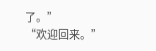了。”
“欢迎回来。”